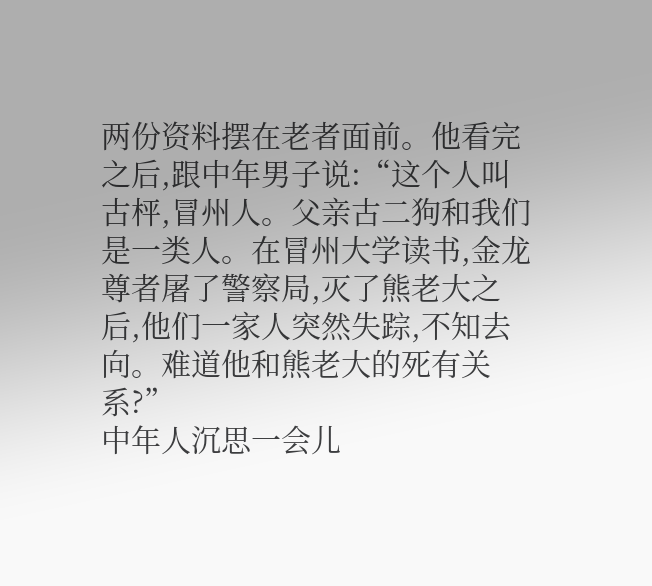两份资料摆在老者面前。他看完之后,跟中年男子说:“这个人叫古枰,冒州人。父亲古二狗和我们是一类人。在冒州大学读书,金龙尊者屠了警察局,灭了熊老大之后,他们一家人突然失踪,不知去向。难道他和熊老大的死有关系?”
中年人沉思一会儿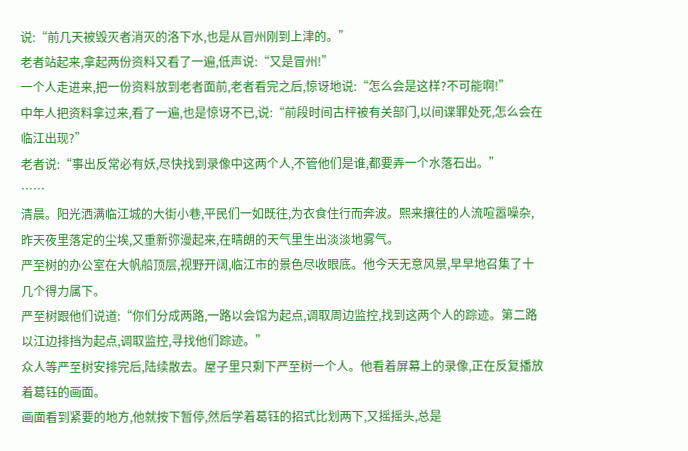说:“前几天被毁灭者消灭的洛下水,也是从冒州刚到上津的。”
老者站起来,拿起两份资料又看了一遍,低声说:“又是冒州!”
一个人走进来,把一份资料放到老者面前,老者看完之后,惊讶地说:“怎么会是这样?不可能啊!”
中年人把资料拿过来,看了一遍,也是惊讶不已,说:“前段时间古枰被有关部门,以间谍罪处死,怎么会在临江出现?”
老者说:“事出反常必有妖,尽快找到录像中这两个人,不管他们是谁,都要弄一个水落石出。”
……
清晨。阳光洒满临江城的大街小巷,平民们一如既往,为衣食住行而奔波。熙来攘往的人流喧嚣噪杂,昨天夜里落定的尘埃,又重新弥漫起来,在晴朗的天气里生出淡淡地雾气。
严至树的办公室在大帆船顶层,视野开阔,临江市的景色尽收眼底。他今天无意风景,早早地召集了十几个得力属下。
严至树跟他们说道:“你们分成两路,一路以会馆为起点,调取周边监控,找到这两个人的踪迹。第二路以江边排挡为起点,调取监控,寻找他们踪迹。”
众人等严至树安排完后,陆续散去。屋子里只剩下严至树一个人。他看着屏幕上的录像,正在反复播放着葛钰的画面。
画面看到紧要的地方,他就按下暂停,然后学着葛钰的招式比划两下,又摇摇头,总是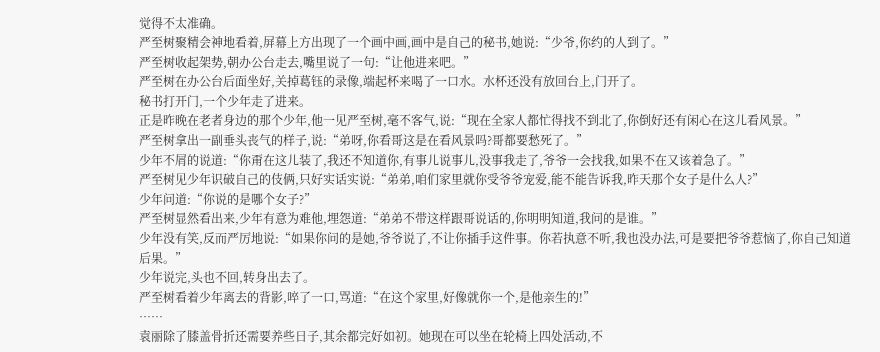觉得不太准确。
严至树聚精会神地看着,屏幕上方出现了一个画中画,画中是自己的秘书,她说:“少爷,你约的人到了。”
严至树收起架势,朝办公台走去,嘴里说了一句:“让他进来吧。”
严至树在办公台后面坐好,关掉葛钰的录像,端起杯来喝了一口水。水杯还没有放回台上,门开了。
秘书打开门,一个少年走了进来。
正是昨晚在老者身边的那个少年,他一见严至树,毫不客气,说:“现在全家人都忙得找不到北了,你倒好还有闲心在这儿看风景。”
严至树拿出一副垂头丧气的样子,说:“弟呀,你看哥这是在看风景吗?哥都要愁死了。”
少年不屑的说道:“你甭在这儿装了,我还不知道你,有事儿说事儿,没事我走了,爷爷一会找我,如果不在又该着急了。”
严至树见少年识破自己的伎俩,只好实话实说:“弟弟,咱们家里就你受爷爷宠爱,能不能告诉我,昨天那个女子是什么人?”
少年问道:“你说的是哪个女子?”
严至树显然看出来,少年有意为难他,埋怨道:“弟弟不带这样跟哥说话的,你明明知道,我问的是谁。”
少年没有笑,反而严厉地说:“如果你问的是她,爷爷说了,不让你插手这件事。你若执意不听,我也没办法,可是要把爷爷惹恼了,你自己知道后果。”
少年说完,头也不回,转身出去了。
严至树看着少年离去的背影,啐了一口,骂道:“在这个家里,好像就你一个,是他亲生的!”
……
袁丽除了膝盖骨折还需要养些日子,其余都完好如初。她现在可以坐在轮椅上四处活动,不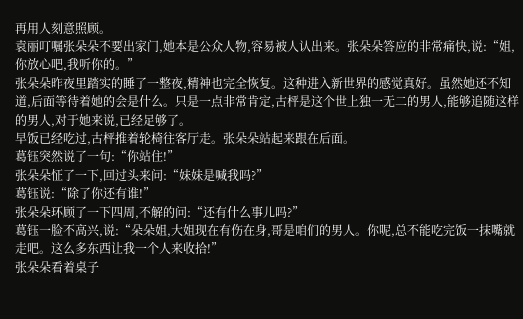再用人刻意照顾。
袁丽叮嘱张朵朵不要出家门,她本是公众人物,容易被人认出来。张朵朵答应的非常痛快,说:“姐,你放心吧,我听你的。”
张朵朵昨夜里踏实的睡了一整夜,精神也完全恢复。这种进入新世界的感觉真好。虽然她还不知道,后面等待着她的会是什么。只是一点非常肯定,古枰是这个世上独一无二的男人,能够追随这样的男人,对于她来说,已经足够了。
早饭已经吃过,古枰推着轮椅往客厅走。张朵朵站起来跟在后面。
葛钰突然说了一句:“你站住!”
张朵朵怔了一下,回过头来问:“妹妹是喊我吗?”
葛钰说:“除了你还有谁!”
张朵朵环顾了一下四周,不解的问:“还有什么事儿吗?”
葛钰一脸不高兴,说:“朵朵姐,大姐现在有伤在身,哥是咱们的男人。你呢,总不能吃完饭一抹嘴就走吧。这么多东西让我一个人来收拾!”
张朵朵看着桌子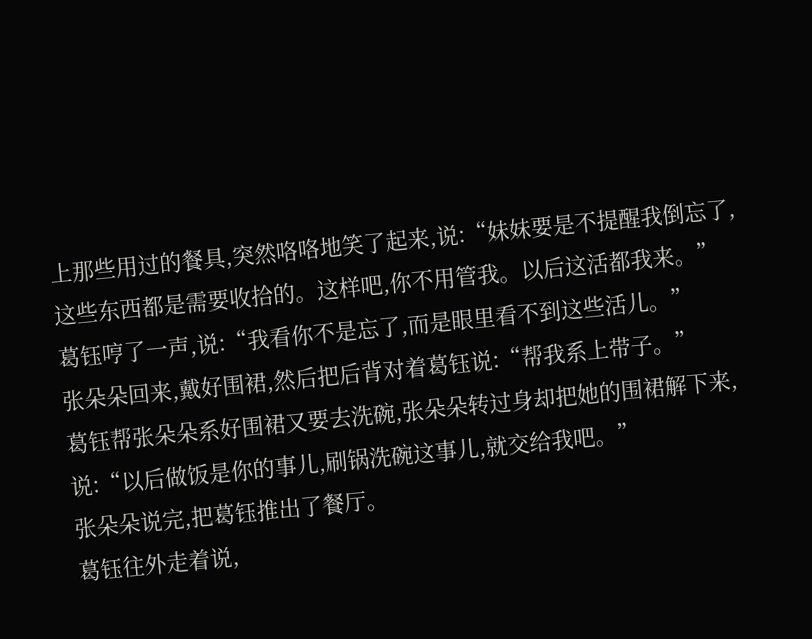上那些用过的餐具,突然咯咯地笑了起来,说:“妹妹要是不提醒我倒忘了,这些东西都是需要收拾的。这样吧,你不用管我。以后这活都我来。”
葛钰哼了一声,说:“我看你不是忘了,而是眼里看不到这些活儿。”
张朵朵回来,戴好围裙,然后把后背对着葛钰说:“帮我系上带子。”
葛钰帮张朵朵系好围裙又要去洗碗,张朵朵转过身却把她的围裙解下来,说:“以后做饭是你的事儿,刷锅洗碗这事儿,就交给我吧。”
张朵朵说完,把葛钰推出了餐厅。
葛钰往外走着说,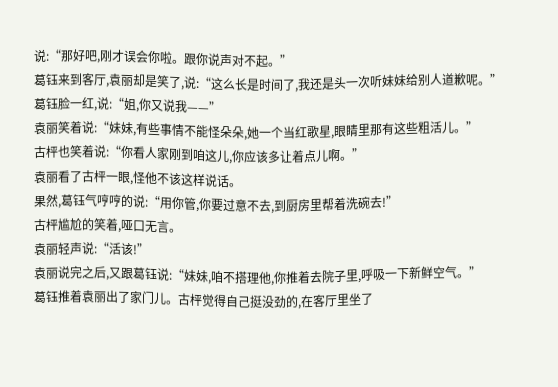说:“那好吧,刚才误会你啦。跟你说声对不起。”
葛钰来到客厅,袁丽却是笑了,说:“这么长是时间了,我还是头一次听妹妹给别人道歉呢。”
葛钰脸一红,说:“姐,你又说我——”
袁丽笑着说:“妹妹,有些事情不能怪朵朵,她一个当红歌星,眼睛里那有这些粗活儿。”
古枰也笑着说:“你看人家刚到咱这儿,你应该多让着点儿啊。”
袁丽看了古枰一眼,怪他不该这样说话。
果然,葛钰气哼哼的说:“用你管,你要过意不去,到厨房里帮着洗碗去!”
古枰尴尬的笑着,哑口无言。
袁丽轻声说:“活该!”
袁丽说完之后,又跟葛钰说:“妹妹,咱不搭理他,你推着去院子里,呼吸一下新鲜空气。”
葛钰推着袁丽出了家门儿。古枰觉得自己挺没劲的,在客厅里坐了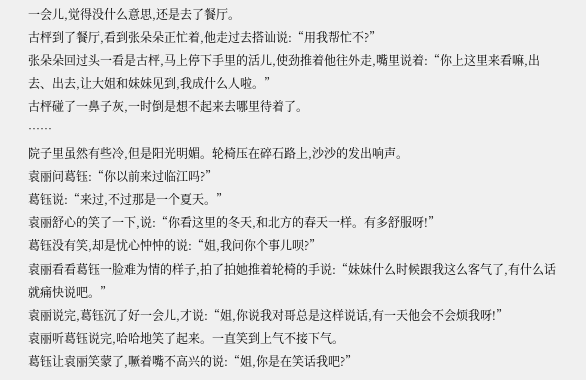一会儿,觉得没什么意思,还是去了餐厅。
古枰到了餐厅,看到张朵朵正忙着,他走过去搭讪说:“用我帮忙不?”
张朵朵回过头一看是古枰,马上停下手里的活儿,使劲推着他往外走,嘴里说着:“你上这里来看嘛,出去、出去,让大姐和妹妹见到,我成什么人啦。”
古枰碰了一鼻子灰,一时倒是想不起来去哪里待着了。
……
院子里虽然有些冷,但是阳光明媚。轮椅压在碎石路上,沙沙的发出响声。
袁丽问葛钰:“你以前来过临江吗?”
葛钰说:“来过,不过那是一个夏天。”
袁丽舒心的笑了一下,说:“你看这里的冬天,和北方的春天一样。有多舒服呀!”
葛钰没有笑,却是忧心忡忡的说:“姐,我问你个事儿呗?”
袁丽看看葛钰一脸难为情的样子,拍了拍她推着轮椅的手说:“妹妹什么时候跟我这么客气了,有什么话就痛快说吧。”
袁丽说完,葛钰沉了好一会儿,才说:“姐,你说我对哥总是这样说话,有一天他会不会烦我呀!”
袁丽听葛钰说完,哈哈地笑了起来。一直笑到上气不接下气。
葛钰让袁丽笑蒙了,噘着嘴不高兴的说:“姐,你是在笑话我吧?”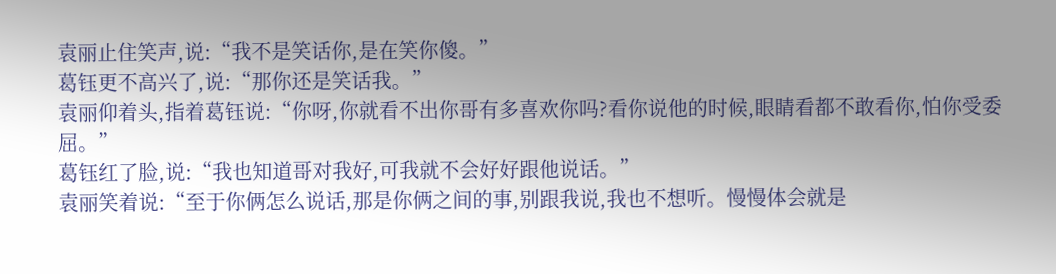袁丽止住笑声,说:“我不是笑话你,是在笑你傻。”
葛钰更不高兴了,说:“那你还是笑话我。”
袁丽仰着头,指着葛钰说:“你呀,你就看不出你哥有多喜欢你吗?看你说他的时候,眼睛看都不敢看你,怕你受委屈。”
葛钰红了脸,说:“我也知道哥对我好,可我就不会好好跟他说话。”
袁丽笑着说:“至于你俩怎么说话,那是你俩之间的事,别跟我说,我也不想听。慢慢体会就是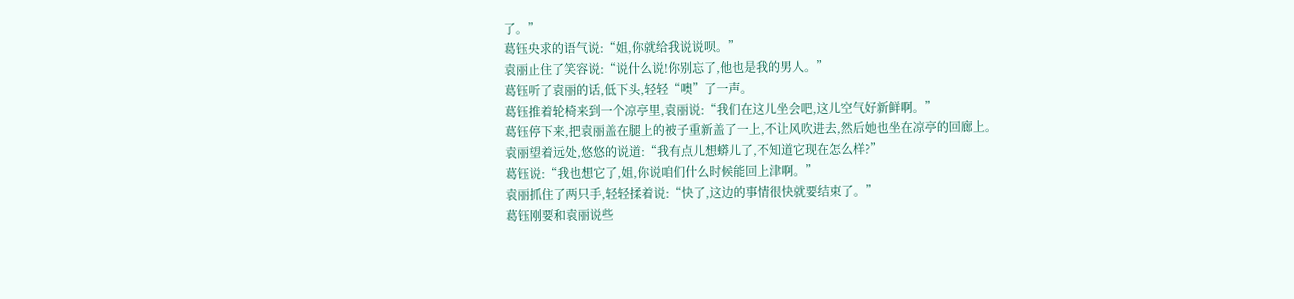了。”
葛钰央求的语气说:“姐,你就给我说说呗。”
袁丽止住了笑容说:“说什么说!你别忘了,他也是我的男人。”
葛钰听了袁丽的话,低下头,轻轻“噢”了一声。
葛钰推着轮椅来到一个凉亭里,袁丽说:“我们在这儿坐会吧,这儿空气好新鲜啊。”
葛钰停下来,把袁丽盖在腿上的被子重新盖了一上,不让风吹进去,然后她也坐在凉亭的回廊上。
袁丽望着远处,悠悠的说道:“我有点儿想蟒儿了,不知道它现在怎么样?”
葛钰说:“我也想它了,姐,你说咱们什么时候能回上津啊。”
袁丽抓住了两只手,轻轻揉着说:“快了,这边的事情很快就要结束了。”
葛钰刚要和袁丽说些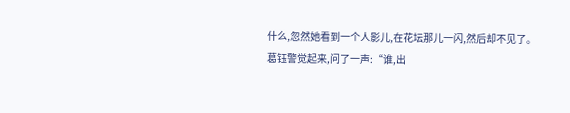什么,忽然她看到一个人影儿,在花坛那儿一闪,然后却不见了。
葛钰警觉起来,问了一声:“谁,出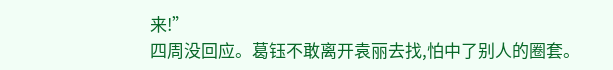来!”
四周没回应。葛钰不敢离开袁丽去找,怕中了别人的圈套。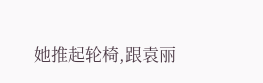她推起轮椅,跟袁丽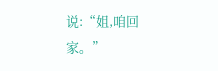说:“姐,咱回家。”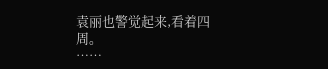袁丽也警觉起来,看着四周。
……